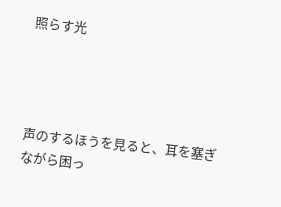照らす光




声のするほうを見ると、耳を塞ぎながら困っ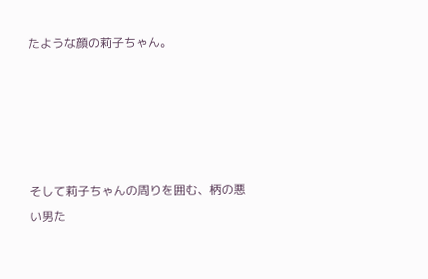たような顔の莉子ちゃん。





そして莉子ちゃんの周りを囲む、柄の悪い男た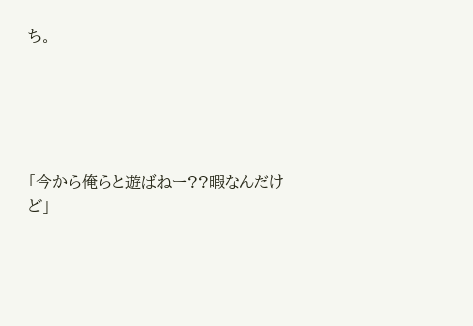ち。





「今から俺らと遊ばねー??暇なんだけど」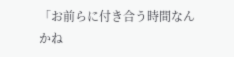「お前らに付き合う時間なんかね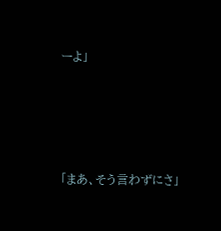ーよ」






「まあ、そう言わずにさ」